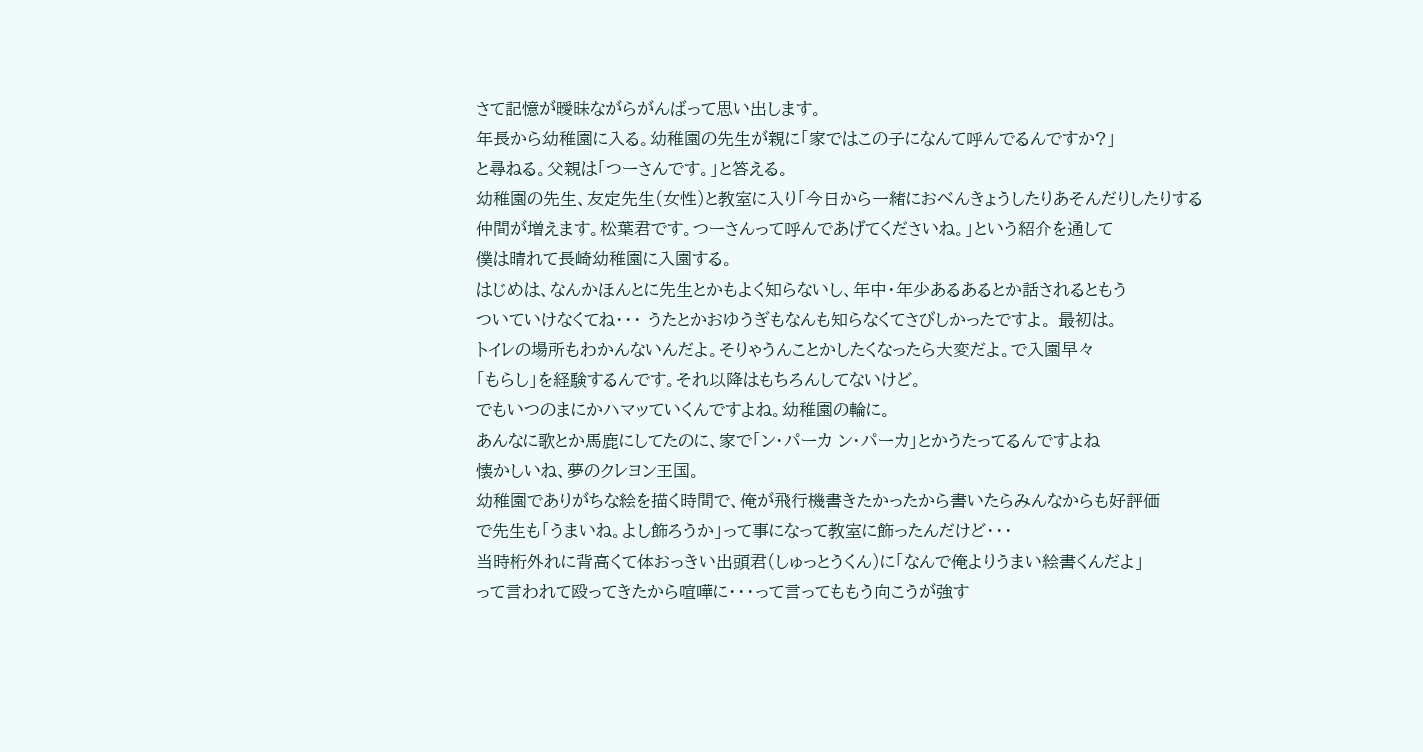さて記憶が曖昧ながらがんばって思い出します。
年長から幼稚園に入る。幼稚園の先生が親に「家ではこの子になんて呼んでるんですか?」
と尋ねる。父親は「つーさんです。」と答える。
幼稚園の先生、友定先生(女性)と教室に入り「今日から一緒におべんきょうしたりあそんだりしたりする
仲間が増えます。松葉君です。つーさんって呼んであげてくださいね。」という紹介を通して
僕は晴れて長崎幼稚園に入園する。
はじめは、なんかほんとに先生とかもよく知らないし、年中・年少あるあるとか話されるともう
ついていけなくてね・・・ うたとかおゆうぎもなんも知らなくてさびしかったですよ。 最初は。
トイレの場所もわかんないんだよ。そりゃうんことかしたくなったら大変だよ。で入園早々
「もらし」を経験するんです。それ以降はもちろんしてないけど。
でもいつのまにかハマッていくんですよね。幼稚園の輪に。
あんなに歌とか馬鹿にしてたのに、家で「ン・パーカ ン・パーカ」とかうたってるんですよね
懐かしいね、夢のクレヨン王国。
幼稚園でありがちな絵を描く時間で、俺が飛行機書きたかったから書いたらみんなからも好評価
で先生も「うまいね。よし飾ろうか」って事になって教室に飾ったんだけど・・・
当時桁外れに背高くて体おっきい出頭君(しゅっとうくん)に「なんで俺よりうまい絵書くんだよ」
って言われて殴ってきたから喧嘩に・・・って言ってももう向こうが強す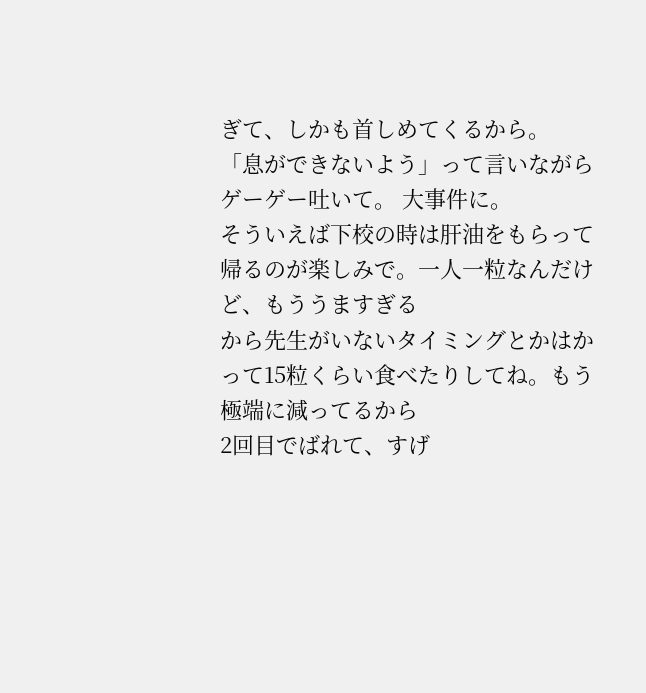ぎて、しかも首しめてくるから。
「息ができないよう」って言いながらゲーゲー吐いて。 大事件に。
そういえば下校の時は肝油をもらって帰るのが楽しみで。一人一粒なんだけど、もううますぎる
から先生がいないタイミングとかはかって15粒くらい食べたりしてね。もう極端に減ってるから
2回目でばれて、すげ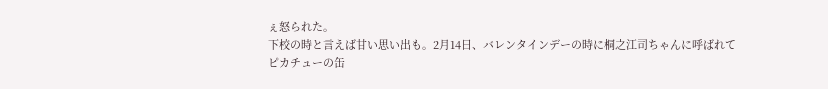ぇ怒られた。
下校の時と言えば甘い思い出も。2月14日、バレンタインデーの時に桐之江司ちゃんに呼ばれて
ピカチューの缶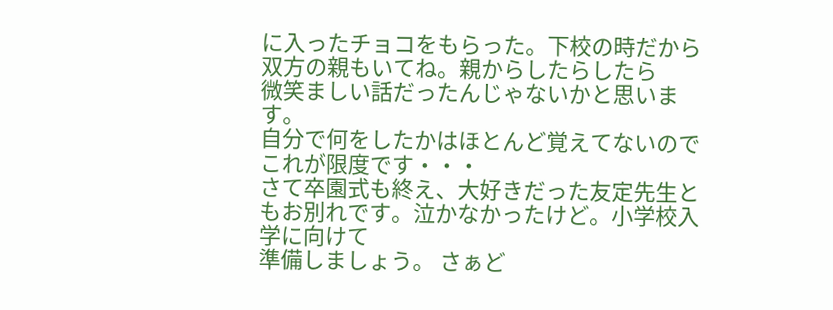に入ったチョコをもらった。下校の時だから双方の親もいてね。親からしたらしたら
微笑ましい話だったんじゃないかと思います。
自分で何をしたかはほとんど覚えてないのでこれが限度です・・・
さて卒園式も終え、大好きだった友定先生ともお別れです。泣かなかったけど。小学校入学に向けて
準備しましょう。 さぁど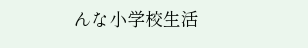んな小学校生活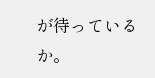が待っているか。